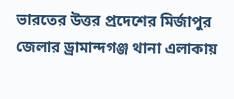ভারতের উত্তর প্রদেশের মির্জাপুর জেলার ড্রামান্দগঞ্জ থানা এলাকায়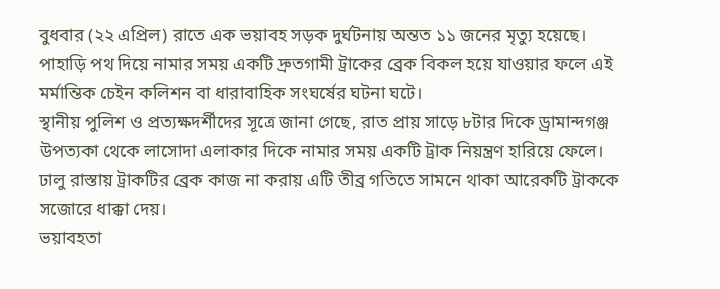বুধবার (২২ এপ্রিল) রাতে এক ভয়াবহ সড়ক দুর্ঘটনায় অন্তত ১১ জনের মৃত্যু হয়েছে। পাহাড়ি পথ দিয়ে নামার সময় একটি দ্রুতগামী ট্রাকের ব্রেক বিকল হয়ে যাওয়ার ফলে এই মর্মান্তিক চেইন কলিশন বা ধারাবাহিক সংঘর্ষের ঘটনা ঘটে।
স্থানীয় পুলিশ ও প্রত্যক্ষদর্শীদের সূত্রে জানা গেছে, রাত প্রায় সাড়ে ৮টার দিকে ড্রামান্দগঞ্জ উপত্যকা থেকে লাসোদা এলাকার দিকে নামার সময় একটি ট্রাক নিয়ন্ত্রণ হারিয়ে ফেলে। ঢালু রাস্তায় ট্রাকটির ব্রেক কাজ না করায় এটি তীব্র গতিতে সামনে থাকা আরেকটি ট্রাককে সজোরে ধাক্কা দেয়।
ভয়াবহতা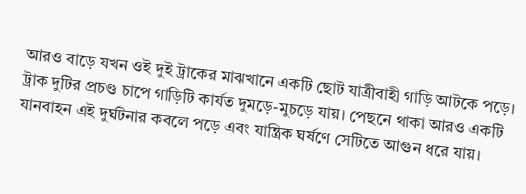আরও বাড়ে যখন ওই দুই ট্রাকের মাঝখানে একটি ছোট যাত্রীবাহী গাড়ি আটকে পড়ে। ট্রাক দুটির প্রচণ্ড চাপে গাড়িটি কার্যত দুমড়ে-মুচড়ে যায়। পেছনে থাকা আরও একটি যানবাহন এই দুর্ঘটনার কবলে পড়ে এবং যান্ত্রিক ঘর্ষণে সেটিতে আগুন ধরে যায়।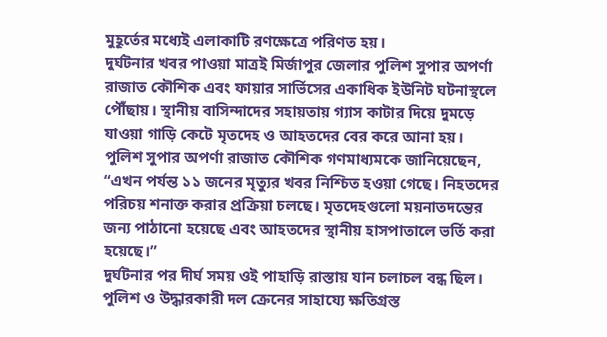মুহূর্তের মধ্যেই এলাকাটি রণক্ষেত্রে পরিণত হয়।
দুর্ঘটনার খবর পাওয়া মাত্রই মির্জাপুর জেলার পুলিশ সুপার অপর্ণা রাজাত কৌশিক এবং ফায়ার সার্ভিসের একাধিক ইউনিট ঘটনাস্থলে পৌঁছায়। স্থানীয় বাসিন্দাদের সহায়তায় গ্যাস কাটার দিয়ে দুমড়ে যাওয়া গাড়ি কেটে মৃতদেহ ও আহতদের বের করে আনা হয়।
পুলিশ সুপার অপর্ণা রাজাত কৌশিক গণমাধ্যমকে জানিয়েছেন, “এখন পর্যন্ত ১১ জনের মৃত্যুর খবর নিশ্চিত হওয়া গেছে। নিহতদের পরিচয় শনাক্ত করার প্রক্রিয়া চলছে। মৃতদেহগুলো ময়নাতদন্তের জন্য পাঠানো হয়েছে এবং আহতদের স্থানীয় হাসপাতালে ভর্তি করা হয়েছে।”
দুর্ঘটনার পর দীর্ঘ সময় ওই পাহাড়ি রাস্তায় যান চলাচল বন্ধ ছিল। পুলিশ ও উদ্ধারকারী দল ক্রেনের সাহায্যে ক্ষতিগ্রস্ত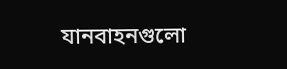যানবাহনগুলো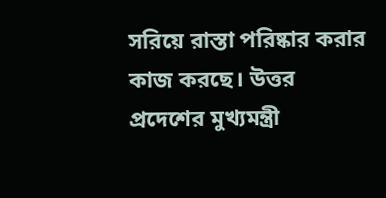সরিয়ে রাস্তা পরিষ্কার করার কাজ করছে। উত্তর প্রদেশের মুখ্যমন্ত্রী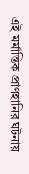এই মর্মান্তিক প্রাণহানির ঘটনায়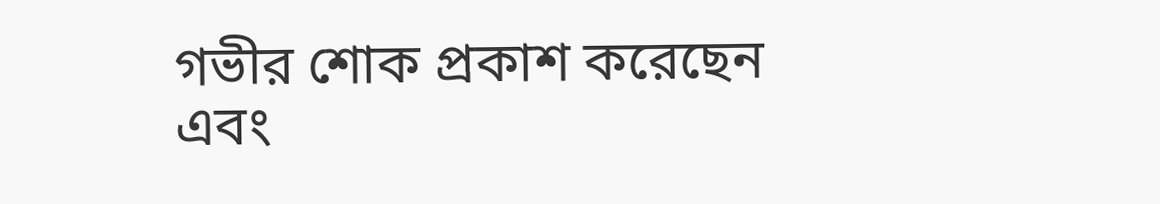গভীর শোক প্রকাশ করেছেন এবং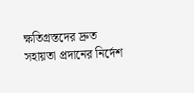ক্ষতিগ্রস্তদের দ্রুত সহায়তা প্রদানের নির্দেশ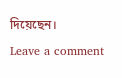দিয়েছেন।
Leave a comment